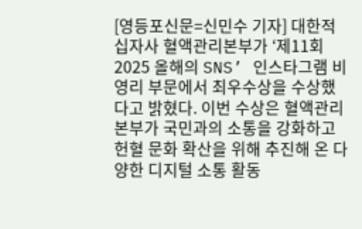[영등포신문=신민수 기자] 대한적십자사 혈액관리본부가 ‘제11회 2025 올해의 SNS’ 인스타그램 비영리 부문에서 최우수상을 수상했다고 밝혔다. 이번 수상은 혈액관리본부가 국민과의 소통을 강화하고 헌혈 문화 확산을 위해 추진해 온 다양한 디지털 소통 활동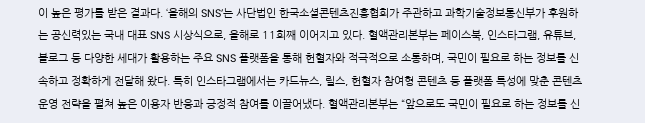이 높은 평가를 받은 결과다. ‘올해의 SNS’는 사단법인 한국소셜콘텐츠진흥협회가 주관하고 과학기술정보통신부가 후원하는 공신력있는 국내 대표 SNS 시상식으로, 올해로 11회째 이어지고 있다. 혈액관리본부는 페이스북, 인스타그램, 유튜브, 블로그 등 다양한 세대가 활용하는 주요 SNS 플랫폼을 통해 헌혈자와 적극적으로 소통하며, 국민이 필요로 하는 정보를 신속하고 정확하게 전달해 왔다. 특히 인스타그램에서는 카드뉴스, 릴스, 헌혈자 참여형 콘텐츠 등 플랫폼 특성에 맞춘 콘텐츠 운영 전략을 펼쳐 높은 이용자 반응과 긍정적 참여를 이끌어냈다. 혈액관리본부는 “앞으로도 국민이 필요로 하는 정보를 신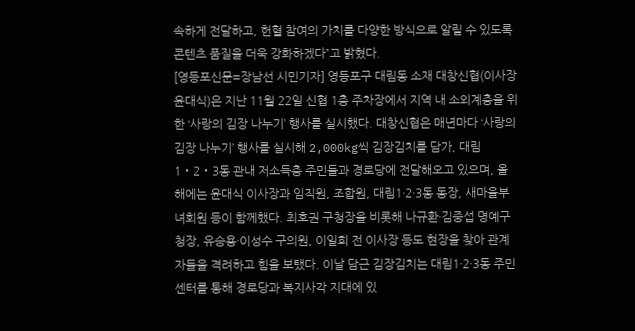속하게 전달하고, 헌혈 참여의 가치를 다양한 방식으로 알릴 수 있도록 콘텐츠 품질을 더욱 강화하겠다”고 밝혔다.
[영등포신문=장남선 시민기자] 영등포구 대림동 소재 대창신협(이사장 윤대식)은 지난 11월 22일 신협 1층 주차장에서 지역 내 소외계층을 위한 ‘사랑의 김장 나누기’ 행사를 실시했다. 대창신협은 매년마다 ‘사랑의 김장 나누기’ 행사를 실시해 2,000kg씩 김장김치를 담가, 대림 1‧2‧3동 관내 저소득층 주민들과 경로당에 전달해오고 있으며, 올해에는 윤대식 이사장과 임직원, 조합원, 대림1·2·3동 동장, 새마을부녀회원 등이 함께했다. 최호권 구청장을 비롯해 나규환·김중섭 명예구청장, 유승용·이성수 구의원, 이일희 전 이사장 등도 현장을 찾아 관계자들을 격려하고 힘을 보탰다. 이날 담근 김장김치는 대림1·2·3동 주민센터를 통해 경로당과 복지사각 지대에 있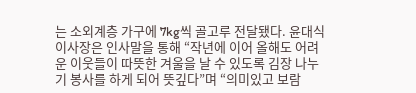는 소외계층 가구에 7kg씩 골고루 전달됐다. 윤대식 이사장은 인사말을 통해 “작년에 이어 올해도 어려운 이웃들이 따뜻한 겨울을 날 수 있도록 김장 나누기 봉사를 하게 되어 뜻깊다”며 “의미있고 보람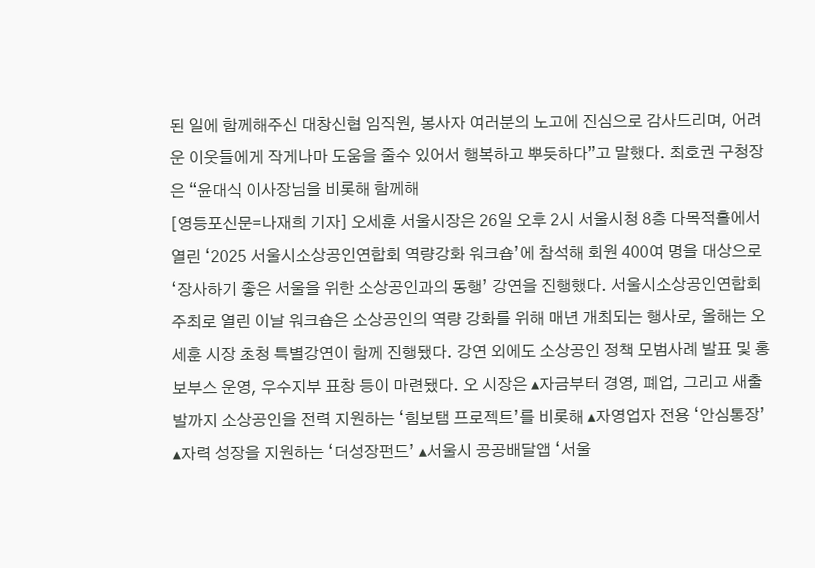된 일에 함께해주신 대창신협 임직원, 봉사자 여러분의 노고에 진심으로 감사드리며, 어려운 이웃들에게 작게나마 도움을 줄수 있어서 행복하고 뿌듯하다”고 말했다. 최호권 구청장은 “윤대식 이사장님을 비롯해 함께해
[영등포신문=나재희 기자] 오세훈 서울시장은 26일 오후 2시 서울시청 8층 다목적홀에서 열린 ‘2025 서울시소상공인연합회 역량강화 워크숍’에 참석해 회원 400여 명을 대상으로 ‘장사하기 좋은 서울을 위한 소상공인과의 동행’ 강연을 진행했다. 서울시소상공인연합회 주최로 열린 이날 워크숍은 소상공인의 역량 강화를 위해 매년 개최되는 행사로, 올해는 오세훈 시장 초청 특별강연이 함께 진행됐다. 강연 외에도 소상공인 정책 모범사례 발표 및 홍보부스 운영, 우수지부 표창 등이 마련됐다. 오 시장은 ▴자금부터 경영, 폐업, 그리고 새출발까지 소상공인을 전력 지원하는 ‘힘보탬 프로젝트’를 비롯해 ▴자영업자 전용 ‘안심통장’ ▴자력 성장을 지원하는 ‘더성장펀드’ ▴서울시 공공배달앱 ‘서울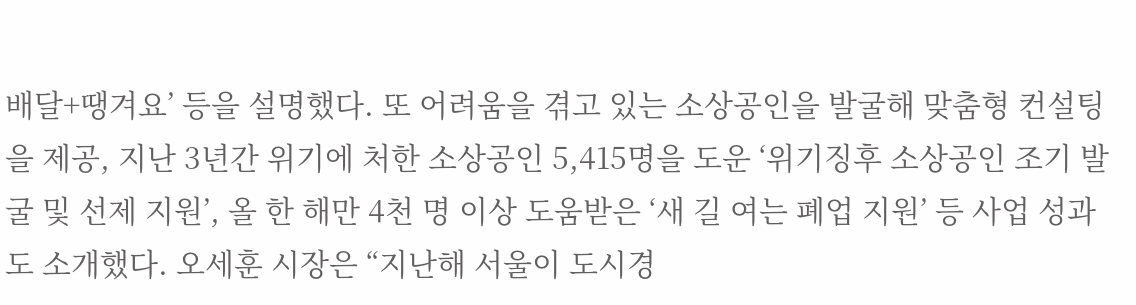배달+땡겨요’ 등을 설명했다. 또 어려움을 겪고 있는 소상공인을 발굴해 맞춤형 컨설팅을 제공, 지난 3년간 위기에 처한 소상공인 5,415명을 도운 ‘위기징후 소상공인 조기 발굴 및 선제 지원’, 올 한 해만 4천 명 이상 도움받은 ‘새 길 여는 폐업 지원’ 등 사업 성과도 소개했다. 오세훈 시장은 “지난해 서울이 도시경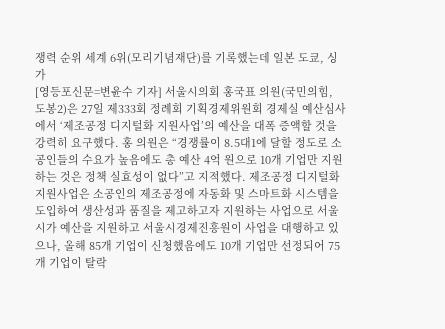쟁력 순위 세계 6위(모리기념재단)를 기록했는데 일본 도쿄, 싱가
[영등포신문=변윤수 기자] 서울시의회 홍국표 의원(국민의힘, 도봉2)은 27일 제333회 정례회 기획경제위원회 경제실 예산심사에서 ‘제조공정 디지털화 지원사업’의 예산을 대폭 증액할 것을 강력히 요구했다. 홍 의원은 “경쟁률이 8.5대1에 달할 정도로 소공인들의 수요가 높음에도 총 예산 4억 원으로 10개 기업만 지원하는 것은 정책 실효성이 없다”고 지적했다. 제조공정 디지털화 지원사업은 소공인의 제조공정에 자동화 및 스마트화 시스템을 도입하여 생산성과 품질을 제고하고자 지원하는 사업으로 서울시가 예산을 지원하고 서울시경제진흥원이 사업을 대행하고 있으나, 올해 85개 기업이 신청했음에도 10개 기업만 선정되어 75개 기업이 탈락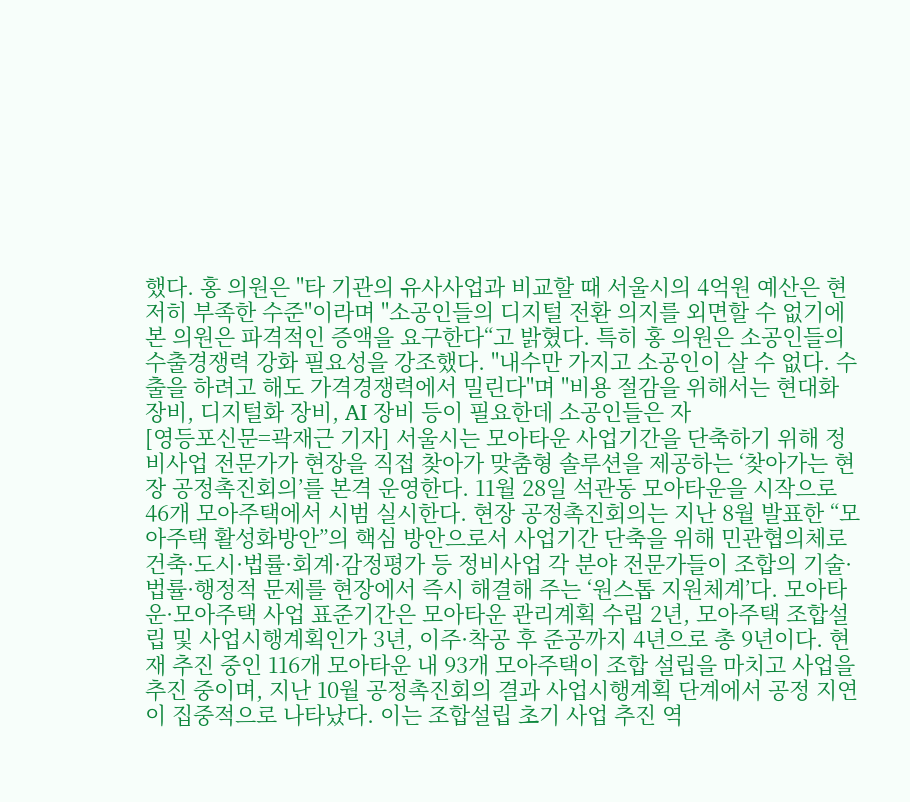했다. 홍 의원은 "타 기관의 유사사업과 비교할 때 서울시의 4억원 예산은 현저히 부족한 수준"이라며 "소공인들의 디지털 전환 의지를 외면할 수 없기에 본 의원은 파격적인 증액을 요구한다“고 밝혔다. 특히 홍 의원은 소공인들의 수출경쟁력 강화 필요성을 강조했다. "내수만 가지고 소공인이 살 수 없다. 수출을 하려고 해도 가격경쟁력에서 밀린다"며 "비용 절감을 위해서는 현대화 장비, 디지털화 장비, AI 장비 등이 필요한데 소공인들은 자
[영등포신문=곽재근 기자] 서울시는 모아타운 사업기간을 단축하기 위해 정비사업 전문가가 현장을 직접 찾아가 맞춤형 솔루션을 제공하는 ‘찾아가는 현장 공정촉진회의’를 본격 운영한다. 11월 28일 석관동 모아타운을 시작으로 46개 모아주택에서 시범 실시한다. 현장 공정촉진회의는 지난 8월 발표한 “모아주택 활성화방안”의 핵심 방안으로서 사업기간 단축을 위해 민관협의체로 건축·도시·법률·회계·감정평가 등 정비사업 각 분야 전문가들이 조합의 기술·법률·행정적 문제를 현장에서 즉시 해결해 주는 ‘원스톱 지원체계’다. 모아타운·모아주택 사업 표준기간은 모아타운 관리계획 수립 2년, 모아주택 조합설립 및 사업시행계획인가 3년, 이주·착공 후 준공까지 4년으로 총 9년이다. 현재 추진 중인 116개 모아타운 내 93개 모아주택이 조합 설립을 마치고 사업을 추진 중이며, 지난 10월 공정촉진회의 결과 사업시행계획 단계에서 공정 지연이 집중적으로 나타났다. 이는 조합설립 초기 사업 추진 역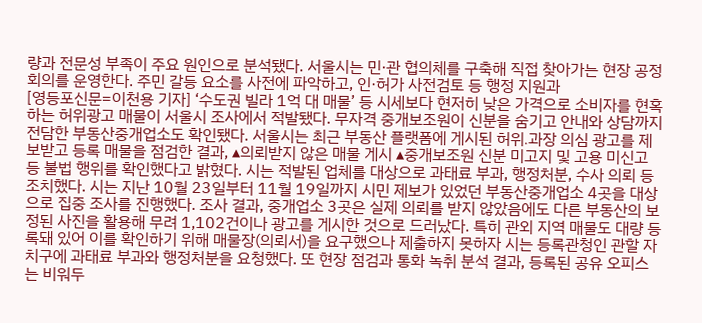량과 전문성 부족이 주요 원인으로 분석됐다. 서울시는 민·관 협의체를 구축해 직접 찾아가는 현장 공정회의를 운영한다. 주민 갈등 요소를 사전에 파악하고, 인·허가 사전검토 등 행정 지원과
[영등포신문=이천용 기자] ‘수도권 빌라 1억 대 매물’ 등 시세보다 현저히 낮은 가격으로 소비자를 현혹하는 허위광고 매물이 서울시 조사에서 적발됐다. 무자격 중개보조원이 신분을 숨기고 안내와 상담까지 전담한 부동산중개업소도 확인됐다. 서울시는 최근 부동산 플랫폼에 게시된 허위․과장 의심 광고를 제보받고 등록 매물을 점검한 결과, ▴의뢰받지 않은 매물 게시 ▴중개보조원 신분 미고지 및 고용 미신고 등 불법 행위를 확인했다고 밝혔다. 시는 적발된 업체를 대상으로 과태료 부과, 행정처분, 수사 의뢰 등 조치했다. 시는 지난 10월 23일부터 11월 19일까지 시민 제보가 있었던 부동산중개업소 4곳을 대상으로 집중 조사를 진행했다. 조사 결과, 중개업소 3곳은 실제 의뢰를 받지 않았음에도 다른 부동산의 보정된 사진을 활용해 무려 1,102건이나 광고를 게시한 것으로 드러났다. 특히 관외 지역 매물도 대량 등록돼 있어 이를 확인하기 위해 매물장(의뢰서)을 요구했으나 제출하지 못하자 시는 등록관청인 관할 자치구에 과태료 부과와 행정처분을 요청했다. 또 현장 점검과 통화 녹취 분석 결과, 등록된 공유 오피스는 비워두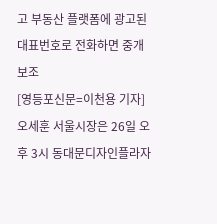고 부동산 플랫폼에 광고된 대표번호로 전화하면 중개보조
[영등포신문=이천용 기자] 오세훈 서울시장은 26일 오후 3시 동대문디자인플라자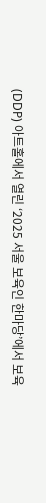(DDP) 아트홀에서 열린 ‘2025 서울 보육인 한마당’에서 보육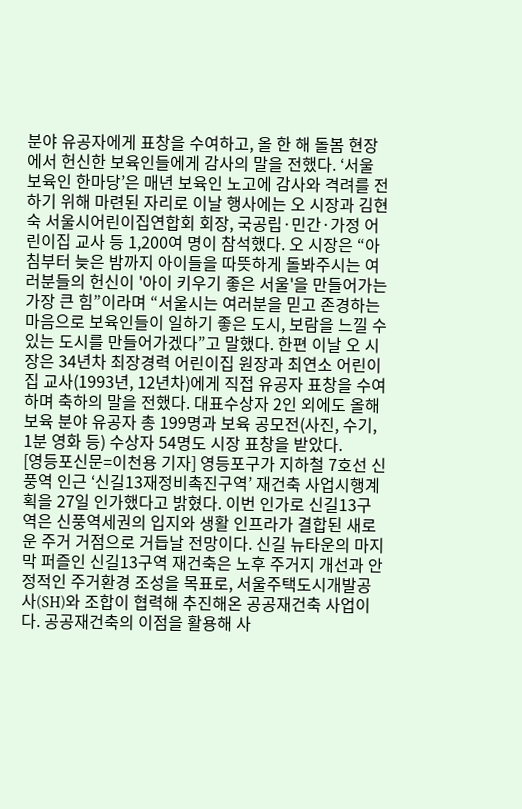분야 유공자에게 표창을 수여하고, 올 한 해 돌봄 현장에서 헌신한 보육인들에게 감사의 말을 전했다. ‘서울 보육인 한마당’은 매년 보육인 노고에 감사와 격려를 전하기 위해 마련된 자리로 이날 행사에는 오 시장과 김현숙 서울시어린이집연합회 회장, 국공립·민간·가정 어린이집 교사 등 1,200여 명이 참석했다. 오 시장은 “아침부터 늦은 밤까지 아이들을 따뜻하게 돌봐주시는 여러분들의 헌신이 '아이 키우기 좋은 서울'을 만들어가는 가장 큰 힘”이라며 “서울시는 여러분을 믿고 존경하는 마음으로 보육인들이 일하기 좋은 도시, 보람을 느낄 수 있는 도시를 만들어가겠다”고 말했다. 한편 이날 오 시장은 34년차 최장경력 어린이집 원장과 최연소 어린이집 교사(1993년, 12년차)에게 직접 유공자 표창을 수여하며 축하의 말을 전했다. 대표수상자 2인 외에도 올해 보육 분야 유공자 총 199명과 보육 공모전(사진, 수기, 1분 영화 등) 수상자 54명도 시장 표창을 받았다.
[영등포신문=이천용 기자] 영등포구가 지하철 7호선 신풍역 인근 ‘신길13재정비촉진구역’ 재건축 사업시행계획을 27일 인가했다고 밝혔다. 이번 인가로 신길13구역은 신풍역세권의 입지와 생활 인프라가 결합된 새로운 주거 거점으로 거듭날 전망이다. 신길 뉴타운의 마지막 퍼즐인 신길13구역 재건축은 노후 주거지 개선과 안정적인 주거환경 조성을 목표로, 서울주택도시개발공사(SH)와 조합이 협력해 추진해온 공공재건축 사업이다. 공공재건축의 이점을 활용해 사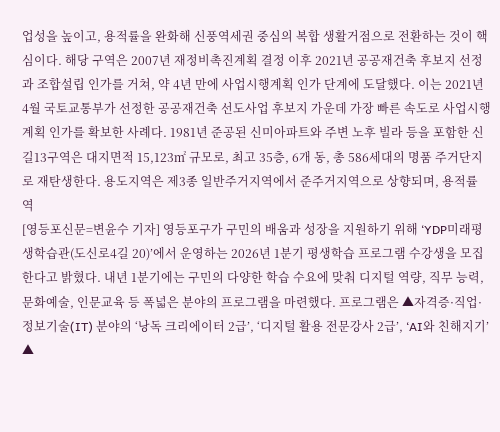업성을 높이고, 용적률을 완화해 신풍역세권 중심의 복합 생활거점으로 전환하는 것이 핵심이다. 해당 구역은 2007년 재정비촉진계획 결정 이후 2021년 공공재건축 후보지 선정과 조합설립 인가를 거쳐, 약 4년 만에 사업시행계획 인가 단계에 도달했다. 이는 2021년 4월 국토교통부가 선정한 공공재건축 선도사업 후보지 가운데 가장 빠른 속도로 사업시행계획 인가를 확보한 사례다. 1981년 준공된 신미아파트와 주변 노후 빌라 등을 포함한 신길13구역은 대지면적 15,123㎡ 규모로, 최고 35층, 6개 동, 총 586세대의 명품 주거단지로 재탄생한다. 용도지역은 제3종 일반주거지역에서 준주거지역으로 상향되며, 용적률 역
[영등포신문=변윤수 기자] 영등포구가 구민의 배움과 성장을 지원하기 위해 ‘YDP미래평생학습관(도신로4길 20)’에서 운영하는 2026년 1분기 평생학습 프로그램 수강생을 모집한다고 밝혔다. 내년 1분기에는 구민의 다양한 학습 수요에 맞춰 디지털 역량, 직무 능력, 문화예술, 인문교육 등 폭넓은 분야의 프로그램을 마련했다. 프로그램은 ▲자격증·직업·정보기술(IT) 분야의 ‘낭독 크리에이터 2급’, ‘디지털 활용 전문강사 2급’, ‘AI와 친해지기’ ▲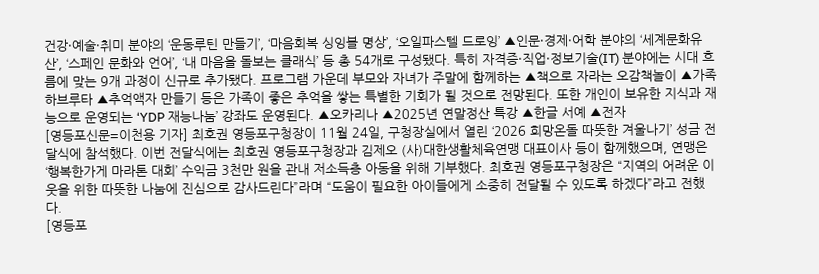건강·예술·취미 분야의 ‘운동루틴 만들기’, ‘마음회복 싱잉볼 명상’, ‘오일파스텔 드로잉’ ▲인문·경제·어학 분야의 ‘세계문화유산’, ‘스페인 문화와 언어’, ‘내 마음을 돌보는 클래식’ 등 총 54개로 구성됐다. 특히 자격증·직업·정보기술(IT) 분야에는 시대 흐름에 맞는 9개 과정이 신규로 추가됐다. 프로그램 가운데 부모와 자녀가 주말에 함께하는 ▲책으로 자라는 오감책놀이 ▲가족 하브루타 ▲추억액자 만들기 등은 가족이 좋은 추억을 쌓는 특별한 기회가 될 것으로 전망된다. 또한 개인이 보유한 지식과 재능으로 운영되는 ‘YDP 재능나눔’ 강좌도 운영된다. ▲오카리나 ▲2025년 연말정산 특강 ▲한글 서예 ▲전자
[영등포신문=이천용 기자] 최호권 영등포구청장이 11월 24일, 구청장실에서 열린 ‘2026 희망온돌 따뜻한 겨울나기’ 성금 전달식에 참석했다. 이번 전달식에는 최호권 영등포구청장과 김제오 (사)대한생활체육연맹 대표이사 등이 함께했으며, 연맹은 ‘행복한가게 마라톤 대회’ 수익금 3천만 원을 관내 저소득층 아동을 위해 기부했다. 최호권 영등포구청장은 “지역의 어려운 이웃을 위한 따뜻한 나눔에 진심으로 감사드린다”라며 “도움이 필요한 아이들에게 소중히 전달될 수 있도록 하겠다”라고 전했다.
[영등포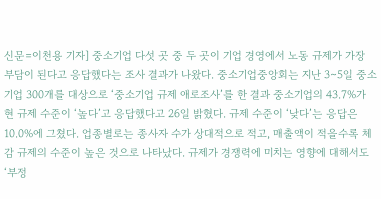신문=이천용 기자] 중소기업 다섯 곳 중 두 곳이 기업 경영에서 노동 규제가 가장 부담이 된다고 응답했다는 조사 결과가 나왔다. 중소기업중앙회는 지난 3∼5일 중소기업 300개를 대상으로 ‘중소기업 규제 애로조사’를 한 결과 중소기업의 43.7%가 현 규제 수준이 ‘높다’고 응답했다고 26일 밝혔다. 규제 수준이 ‘낮다’는 응답은 10.0%에 그쳤다. 업종별로는 종사자 수가 상대적으로 적고, 매출액이 적을수록 체감 규제의 수준이 높은 것으로 나타났다. 규제가 경쟁력에 미치는 영향에 대해서도 ‘부정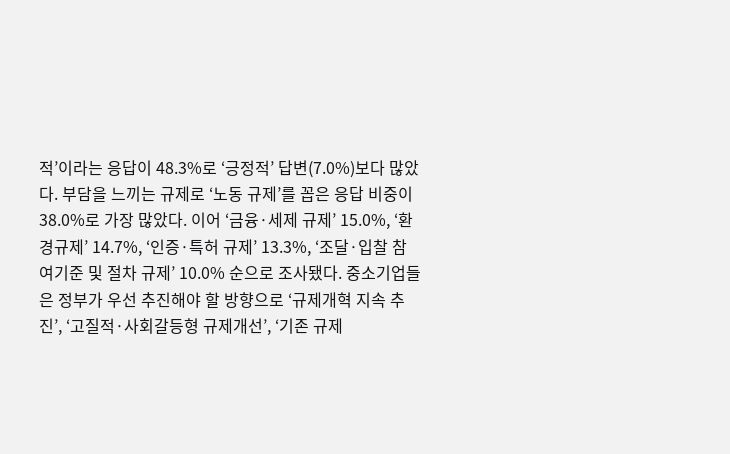적’이라는 응답이 48.3%로 ‘긍정적’ 답변(7.0%)보다 많았다. 부담을 느끼는 규제로 ‘노동 규제’를 꼽은 응답 비중이 38.0%로 가장 많았다. 이어 ‘금융·세제 규제’ 15.0%, ‘환경규제’ 14.7%, ‘인증·특허 규제’ 13.3%, ‘조달·입찰 참여기준 및 절차 규제’ 10.0% 순으로 조사됐다. 중소기업들은 정부가 우선 추진해야 할 방향으로 ‘규제개혁 지속 추진’, ‘고질적·사회갈등형 규제개선’, ‘기존 규제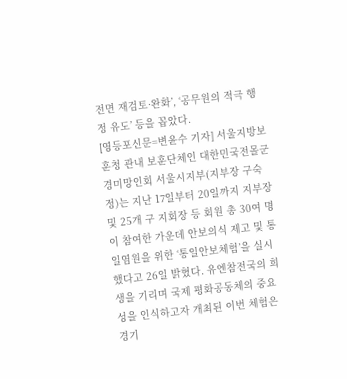전면 재검토·완화’, ‘공무원의 적극 행정 유도’ 등을 꼽았다.
[영등포신문=변윤수 기자] 서울지방보훈청 관내 보훈단체인 대한민국전몰군경미망인회 서울시지부(지부장 구숙정)는 지난 17일부터 20일까지 지부장 및 25개 구 지회장 등 회원 총 30여 명이 참여한 가운데 안보의식 제고 및 통일염원을 위한 ‘통일안보체험’을 실시했다고 26일 밝혔다. 유엔참전국의 희생을 기리며 국제 평화공동체의 중요성을 인식하고자 개최된 이번 체험은 경기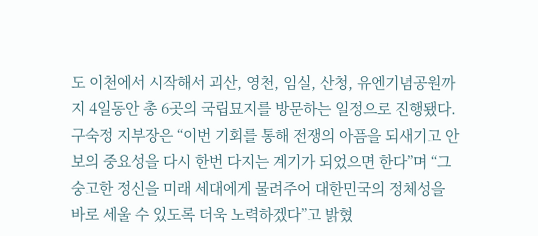도 이천에서 시작해서 괴산, 영천, 임실, 산청, 유엔기념공원까지 4일동안 총 6곳의 국립묘지를 방문하는 일정으로 진행됐다. 구숙정 지부장은 “이번 기회를 통해 전쟁의 아픔을 되새기고 안보의 중요성을 다시 한번 다지는 계기가 되었으면 한다”며 “그 숭고한 정신을 미래 세대에게 물려주어 대한민국의 정체성을 바로 세울 수 있도록 더욱 노력하겠다”고 밝혔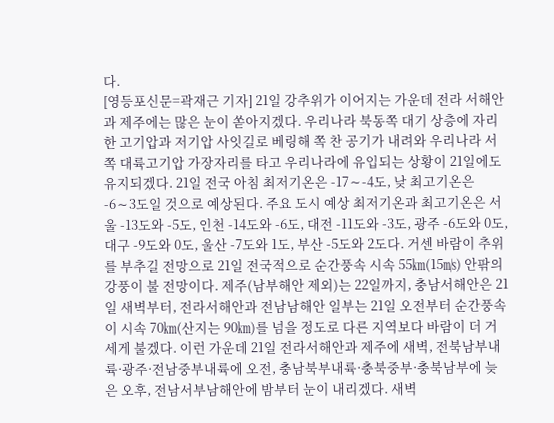다.
[영등포신문=곽재근 기자] 21일 강추위가 이어지는 가운데 전라 서해안과 제주에는 많은 눈이 쏟아지겠다. 우리나라 북동쪽 대기 상층에 자리한 고기압과 저기압 사잇길로 베링해 쪽 찬 공기가 내려와 우리나라 서쪽 대륙고기압 가장자리를 타고 우리나라에 유입되는 상황이 21일에도 유지되겠다. 21일 전국 아침 최저기온은 -17∼-4도, 낮 최고기온은 -6∼3도일 것으로 예상된다. 주요 도시 예상 최저기온과 최고기온은 서울 -13도와 -5도, 인천 -14도와 -6도, 대전 -11도와 -3도, 광주 -6도와 0도, 대구 -9도와 0도, 울산 -7도와 1도, 부산 -5도와 2도다. 거센 바람이 추위를 부추길 전망으로 21일 전국적으로 순간풍속 시속 55㎞(15㎧) 안팎의 강풍이 불 전망이다. 제주(남부해안 제외)는 22일까지, 충남서해안은 21일 새벽부터, 전라서해안과 전남남해안 일부는 21일 오전부터 순간풍속이 시속 70㎞(산지는 90㎞)를 넘을 정도로 다른 지역보다 바람이 더 거세게 불겠다. 이런 가운데 21일 전라서해안과 제주에 새벽, 전북남부내륙·광주·전남중부내륙에 오전, 충남북부내륙·충북중부·충북남부에 늦은 오후, 전남서부남해안에 밤부터 눈이 내리겠다. 새벽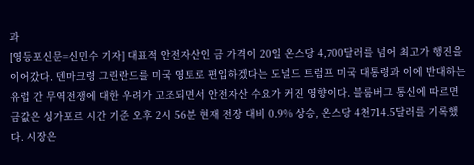과
[영등포신문=신민수 기자] 대표적 안전자산인 금 가격이 20일 온스당 4,700달러를 넘어 최고가 행진을 이어갔다. 덴마크령 그린란드를 미국 영토로 편입하겠다는 도널드 트럼프 미국 대통령과 이에 반대하는 유럽 간 무역전쟁에 대한 우려가 고조되면서 안전자산 수요가 커진 영향이다. 블룸버그 통신에 따르면 금값은 싱가포르 시간 기준 오후 2시 56분 현재 전장 대비 0.9% 상승, 온스당 4천714.5달러를 기록했다. 시장은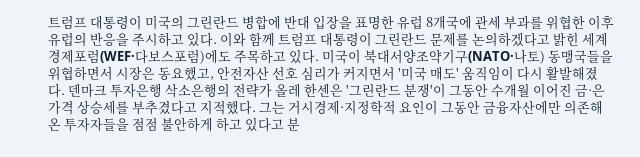트럼프 대통령이 미국의 그린란드 병합에 반대 입장을 표명한 유럽 8개국에 관세 부과를 위협한 이후 유럽의 반응을 주시하고 있다. 이와 함께 트럼프 대통령이 그린란드 문제를 논의하겠다고 밝힌 세계경제포럼(WEF·다보스포럼)에도 주목하고 있다. 미국이 북대서양조약기구(NATO·나토) 동맹국들을 위협하면서 시장은 동요했고, 안전자산 선호 심리가 커지면서 '미국 매도' 움직임이 다시 활발해졌다. 덴마크 투자은행 삭소은행의 전략가 올레 한센은 '그린란드 분쟁'이 그동안 수개월 이어진 금·은 가격 상승세를 부추겼다고 지적했다. 그는 거시경제·지정학적 요인이 그동안 금융자산에만 의존해 온 투자자들을 점점 불안하게 하고 있다고 분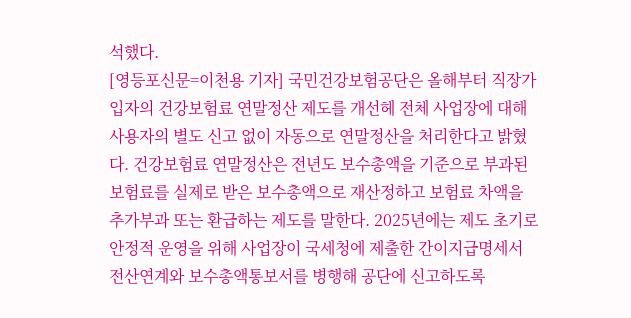석했다.
[영등포신문=이천용 기자] 국민건강보험공단은 올해부터 직장가입자의 건강보험료 연말정산 제도를 개선헤 전체 사업장에 대해 사용자의 별도 신고 없이 자동으로 연말정산을 처리한다고 밝혔다. 건강보험료 연말정산은 전년도 보수총액을 기준으로 부과된 보험료를 실제로 받은 보수총액으로 재산정하고 보험료 차액을 추가부과 또는 환급하는 제도를 말한다. 2025년에는 제도 초기로 안정적 운영을 위해 사업장이 국세청에 제출한 간이지급명세서 전산연계와 보수총액통보서를 병행해 공단에 신고하도록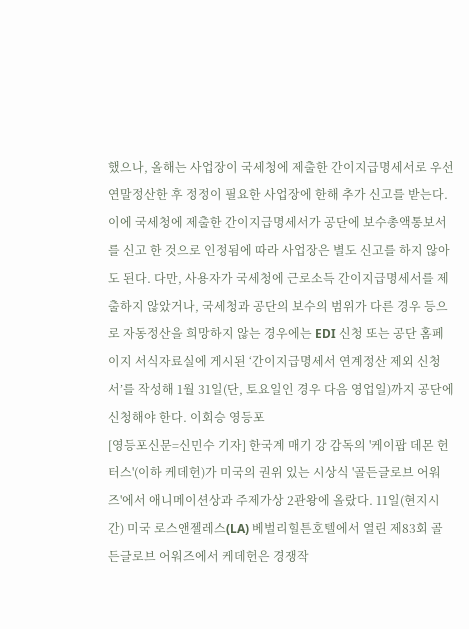했으나, 올해는 사업장이 국세청에 제출한 간이지급명세서로 우선 연말정산한 후 정정이 필요한 사업장에 한해 추가 신고를 받는다. 이에 국세청에 제출한 간이지급명세서가 공단에 보수총액통보서를 신고 한 것으로 인정됨에 따라 사업장은 별도 신고를 하지 않아도 된다. 다만, 사용자가 국세청에 근로소득 간이지급명세서를 제출하지 않았거나, 국세청과 공단의 보수의 범위가 다른 경우 등으로 자동정산을 희망하지 않는 경우에는 EDI 신청 또는 공단 홈페이지 서식자료실에 게시된 ‘간이지급명세서 연계정산 제외 신청서’를 작성해 1월 31일(단, 토요일인 경우 다음 영업일)까지 공단에 신청해야 한다. 이회승 영등포
[영등포신문=신민수 기자] 한국계 매기 강 감독의 '케이팝 데몬 헌터스'(이하 케데헌)가 미국의 권위 있는 시상식 '골든글로브 어워즈'에서 애니메이션상과 주제가상 2관왕에 올랐다. 11일(현지시간) 미국 로스앤젤레스(LA) 베벌리힐튼호텔에서 열린 제83회 골든글로브 어워즈에서 케데헌은 경쟁작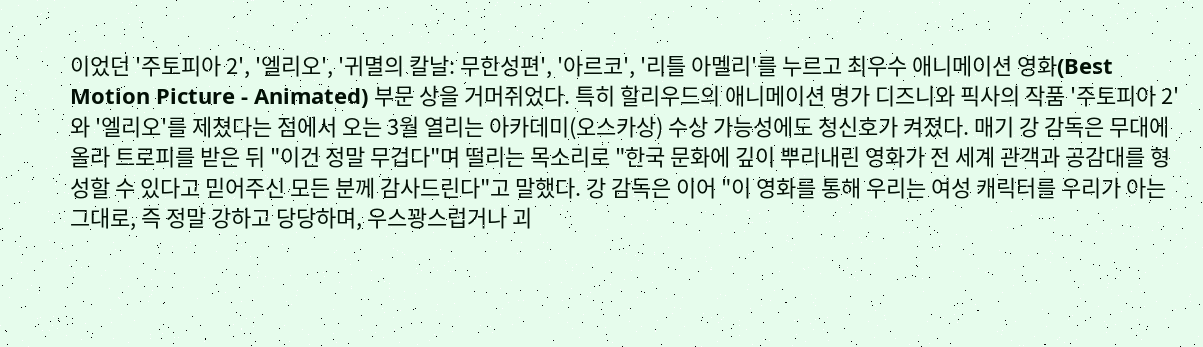이었던 '주토피아 2', '엘리오', '귀멸의 칼날: 무한성편', '아르코', '리틀 아멜리'를 누르고 최우수 애니메이션 영화(Best Motion Picture - Animated) 부문 상을 거머쥐었다. 특히 할리우드의 애니메이션 명가 디즈니와 픽사의 작품 '주토피아 2'와 '엘리오'를 제쳤다는 점에서 오는 3월 열리는 아카데미(오스카상) 수상 가능성에도 청신호가 켜졌다. 매기 강 감독은 무대에 올라 트로피를 받은 뒤 "이건 정말 무겁다"며 떨리는 목소리로 "한국 문화에 깊이 뿌리내린 영화가 전 세계 관객과 공감대를 형성할 수 있다고 믿어주신 모든 분께 감사드린다"고 말했다. 강 감독은 이어 "이 영화를 통해 우리는 여성 캐릭터를 우리가 아는 그대로, 즉 정말 강하고 당당하며, 우스꽝스럽거나 괴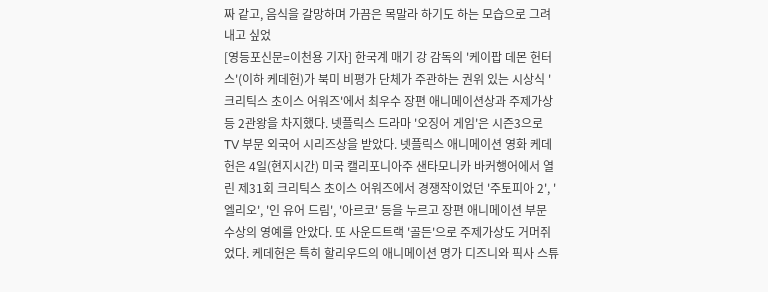짜 같고, 음식을 갈망하며 가끔은 목말라 하기도 하는 모습으로 그려내고 싶었
[영등포신문=이천용 기자] 한국계 매기 강 감독의 '케이팝 데몬 헌터스'(이하 케데헌)가 북미 비평가 단체가 주관하는 권위 있는 시상식 '크리틱스 초이스 어워즈'에서 최우수 장편 애니메이션상과 주제가상 등 2관왕을 차지했다. 넷플릭스 드라마 '오징어 게임'은 시즌3으로 TV 부문 외국어 시리즈상을 받았다. 넷플릭스 애니메이션 영화 케데헌은 4일(현지시간) 미국 캘리포니아주 샌타모니카 바커행어에서 열린 제31회 크리틱스 초이스 어워즈에서 경쟁작이었던 '주토피아 2', '엘리오', '인 유어 드림', '아르코' 등을 누르고 장편 애니메이션 부문 수상의 영예를 안았다. 또 사운드트랙 '골든'으로 주제가상도 거머쥐었다. 케데헌은 특히 할리우드의 애니메이션 명가 디즈니와 픽사 스튜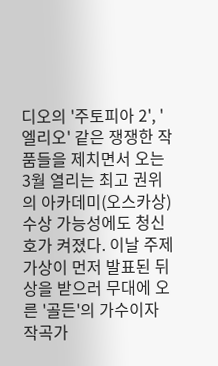디오의 '주토피아 2', '엘리오' 같은 쟁쟁한 작품들을 제치면서 오는 3월 열리는 최고 권위의 아카데미(오스카상) 수상 가능성에도 청신호가 켜졌다. 이날 주제가상이 먼저 발표된 뒤 상을 받으러 무대에 오른 '골든'의 가수이자 작곡가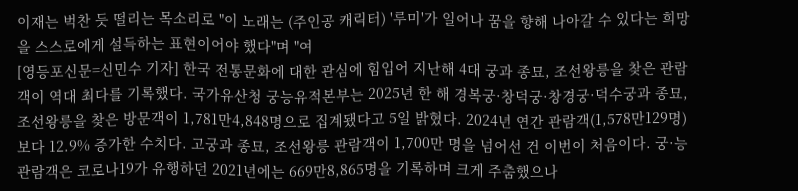이재는 벅찬 듯 떨리는 목소리로 "이 노래는 (주인공 캐릭터) '루미'가 일어나 꿈을 향해 나아갈 수 있다는 희망을 스스로에게 설득하는 표현이어야 했다"며 "여
[영등포신문=신민수 기자] 한국 전통문화에 대한 관심에 힘입어 지난해 4대 궁과 종묘, 조선왕릉을 찾은 관람객이 역대 최다를 기록했다. 국가유산청 궁능유적본부는 2025년 한 해 경복궁·창덕궁·창경궁·덕수궁과 종묘, 조선왕릉을 찾은 방문객이 1,781만4,848명으로 집계됐다고 5일 밝혔다. 2024년 연간 관람객(1,578만129명)보다 12.9% 증가한 수치다. 고궁과 종묘, 조선왕릉 관람객이 1,700만 명을 넘어선 건 이번이 처음이다. 궁·능 관람객은 코로나19가 유행하던 2021년에는 669만8,865명을 기록하며 크게 주춤했으나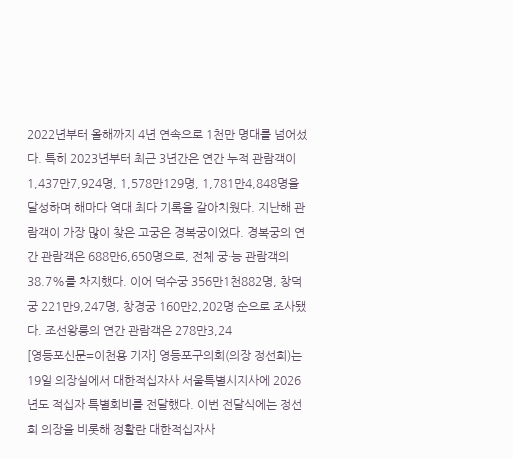2022년부터 올해까지 4년 연속으로 1천만 명대를 넘어섰다. 특히 2023년부터 최근 3년간은 연간 누적 관람객이 1,437만7,924명, 1,578만129명, 1,781만4,848명을 달성하며 해마다 역대 최다 기록을 갈아치웠다. 지난해 관람객이 가장 많이 찾은 고궁은 경복궁이었다. 경복궁의 연간 관람객은 688만6,650명으로, 전체 궁·능 관람객의 38.7%를 차지했다. 이어 덕수궁 356만1천882명, 창덕궁 221만9,247명, 창경궁 160만2,202명 순으로 조사됐다. 조선왕릉의 연간 관람객은 278만3,24
[영등포신문=이천용 기자] 영등포구의회(의장 정선희)는 19일 의장실에서 대한적십자사 서울특별시지사에 2026년도 적십자 특별회비를 전달했다. 이번 전달식에는 정선희 의장을 비롯해 정활란 대한적십자사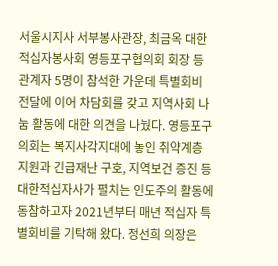서울시지사 서부봉사관장, 최금옥 대한적십자봉사회 영등포구협의회 회장 등 관계자 5명이 참석한 가운데 특별회비 전달에 이어 차담회를 갖고 지역사회 나눔 활동에 대한 의견을 나눴다. 영등포구의회는 복지사각지대에 놓인 취약계층 지원과 긴급재난 구호, 지역보건 증진 등 대한적십자사가 펼치는 인도주의 활동에 동참하고자 2021년부터 매년 적십자 특별회비를 기탁해 왔다. 정선희 의장은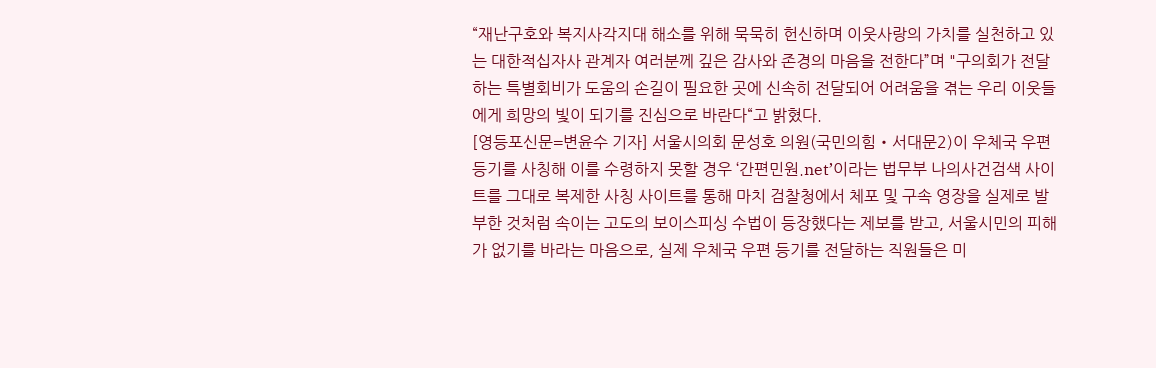“재난구호와 복지사각지대 해소를 위해 묵묵히 헌신하며 이웃사랑의 가치를 실천하고 있는 대한적십자사 관계자 여러분께 깊은 감사와 존경의 마음을 전한다”며 "구의회가 전달하는 특별회비가 도움의 손길이 필요한 곳에 신속히 전달되어 어려움을 겪는 우리 이웃들에게 희망의 빛이 되기를 진심으로 바란다“고 밝혔다.
[영등포신문=변윤수 기자] 서울시의회 문성호 의원(국민의힘‧서대문2)이 우체국 우편 등기를 사칭해 이를 수령하지 못할 경우 ‘간편민원.net’이라는 법무부 나의사건검색 사이트를 그대로 복제한 사칭 사이트를 통해 마치 검찰청에서 체포 및 구속 영장을 실제로 발부한 것처럼 속이는 고도의 보이스피싱 수법이 등장했다는 제보를 받고, 서울시민의 피해가 없기를 바라는 마음으로, 실제 우체국 우편 등기를 전달하는 직원들은 미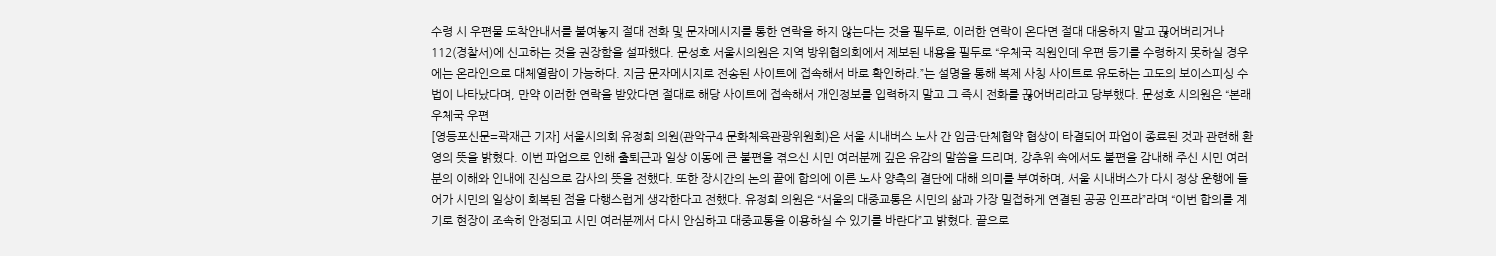수령 시 우편물 도착안내서를 붙여놓지 절대 전화 및 문자메시지를 통한 연락을 하지 않는다는 것을 필두로, 이러한 연락이 온다면 절대 대응하지 말고 끊어버리거나 112(경찰서)에 신고하는 것을 권장함을 설파했다. 문성호 서울시의원은 지역 방위협의회에서 제보된 내용을 필두로 “우체국 직원인데 우편 등기를 수령하지 못하실 경우에는 온라인으로 대체열람이 가능하다. 지금 문자메시지로 전송된 사이트에 접속해서 바로 확인하라.”는 설명을 통해 복제 사칭 사이트로 유도하는 고도의 보이스피싱 수법이 나타났다며, 만약 이러한 연락을 받았다면 절대로 해당 사이트에 접속해서 개인정보를 입력하지 말고 그 즉시 전화를 끊어버리라고 당부했다. 문성호 시의원은 “본래 우체국 우편
[영등포신문=곽재근 기자] 서울시의회 유정희 의원(관악구4 문화체육관광위원회)은 서울 시내버스 노사 간 임금·단체협약 협상이 타결되어 파업이 종료된 것과 관련해 환영의 뜻을 밝혔다. 이번 파업으로 인해 출퇴근과 일상 이동에 큰 불편을 겪으신 시민 여러분께 깊은 유감의 말씀을 드리며, 강추위 속에서도 불편을 감내해 주신 시민 여러분의 이해와 인내에 진심으로 감사의 뜻을 전했다. 또한 장시간의 논의 끝에 합의에 이른 노사 양측의 결단에 대해 의미를 부여하며, 서울 시내버스가 다시 정상 운행에 들어가 시민의 일상이 회복된 점을 다행스럽게 생각한다고 전했다. 유정희 의원은 “서울의 대중교통은 시민의 삶과 가장 밀접하게 연결된 공공 인프라”라며 “이번 합의를 계기로 현장이 조속히 안정되고 시민 여러분께서 다시 안심하고 대중교통을 이용하실 수 있기를 바란다”고 밝혔다. 끝으로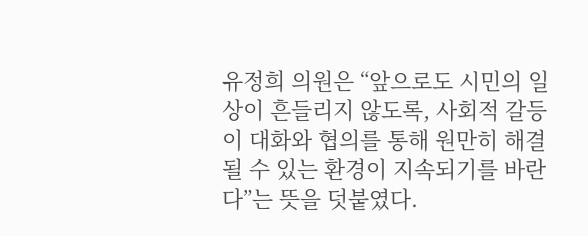유정희 의원은 “앞으로도 시민의 일상이 흔들리지 않도록, 사회적 갈등이 대화와 협의를 통해 원만히 해결될 수 있는 환경이 지속되기를 바란다”는 뜻을 덧붙였다.